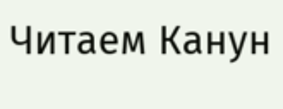Читаем Канун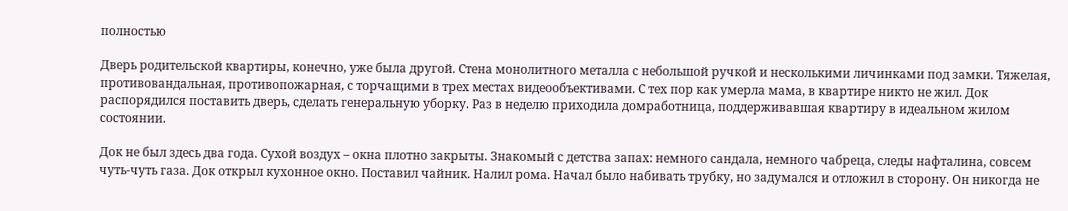полностью

Дверь родительской квартиры, конечно, уже была другой. Стена монолитного металла с небольшой ручкой и несколькими личинками под замки. Тяжелая, противовандальная, противопожарная, с торчащими в трех местах видеообъективами. С тех пор как умерла мама, в квартире никто не жил. Док распорядился поставить дверь, сделать генеральную уборку. Раз в неделю приходила домработница, поддерживавшая квартиру в идеальном жилом состоянии.

Док не был здесь два года. Сухой воздух – окна плотно закрыты. Знакомый с детства запах: немного сандала, немного чабреца, следы нафталина, совсем чуть-чуть газа. Док открыл кухонное окно. Поставил чайник. Налил рома. Начал было набивать трубку, но задумался и отложил в сторону. Он никогда не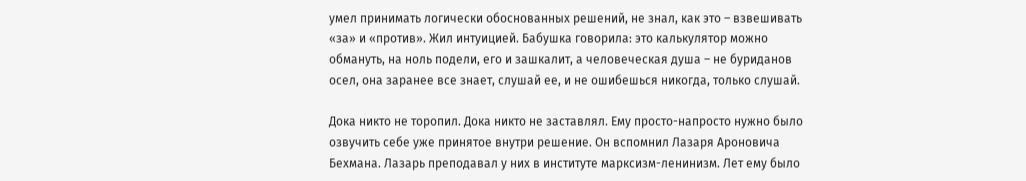умел принимать логически обоснованных решений, не знал, как это – взвешивать «за» и «против». Жил интуицией. Бабушка говорила: это калькулятор можно обмануть, на ноль подели, его и зашкалит, а человеческая душа – не буриданов осел, она заранее все знает, слушай ее, и не ошибешься никогда, только слушай.

Дока никто не торопил. Дока никто не заставлял. Ему просто-напросто нужно было озвучить себе уже принятое внутри решение. Он вспомнил Лазаря Ароновича Бехмана. Лазарь преподавал у них в институте марксизм-ленинизм. Лет ему было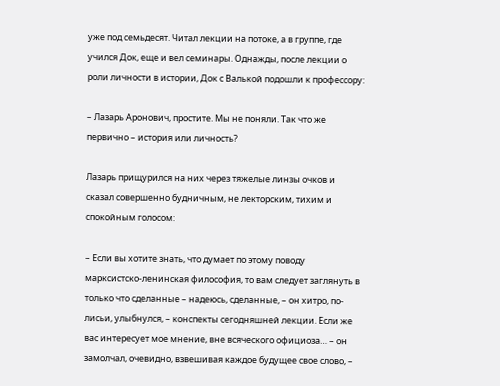уже под семьдесят. Читал лекции на потоке, а в группе, где учился Док, еще и вел семинары. Однажды, после лекции о роли личности в истории, Док с Валькой подошли к профессору:

– Лазарь Аронович, простите. Мы не поняли. Так что же первично – история или личность?

Лазарь прищурился на них через тяжелые линзы очков и сказал совершенно будничным, не лекторским, тихим и спокойным голосом:

– Если вы хотите знать, что думает по этому поводу марксистско-ленинская философия, то вам следует заглянуть в только что сделанные – надеюсь, сделанные, – он хитро, по-лисьи, улыбнулся, – конспекты сегодняшней лекции. Если же вас интересует мое мнение, вне всяческого официоза… – он замолчал, очевидно, взвешивая каждое будущее свое слово, –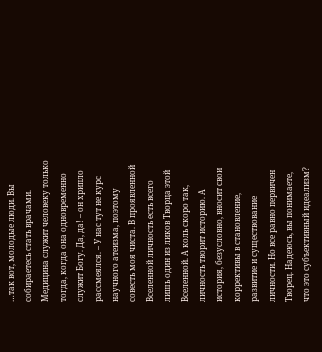…так вот, молодые люди. Вы собираетесь стать врачами. Медицина служит человеку только тогда, когда она одновременно служит Богу. Да, да! – он хрипло рассмеялся. – У нас тут не курс научного атеизма, поэтому совесть моя чиста. В проявленной Вселенной личность есть всего лишь один из ликов Творца этой Вселенной. А коль скоро так, личность творит историю. А история, безусловно, вносит свои коррективы в становление, развитие и существование личности. Но все равно первичен Творец. Надеюсь, вы понимаете, что это субъективный идеализм?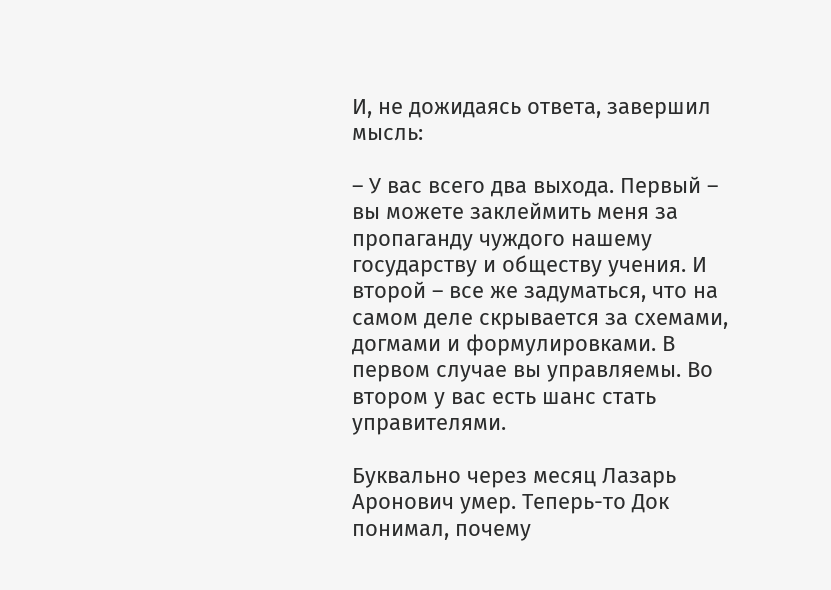И, не дожидаясь ответа, завершил мысль:

– У вас всего два выхода. Первый – вы можете заклеймить меня за пропаганду чуждого нашему государству и обществу учения. И второй – все же задуматься, что на самом деле скрывается за схемами, догмами и формулировками. В первом случае вы управляемы. Во втором у вас есть шанс стать управителями.

Буквально через месяц Лазарь Аронович умер. Теперь-то Док понимал, почему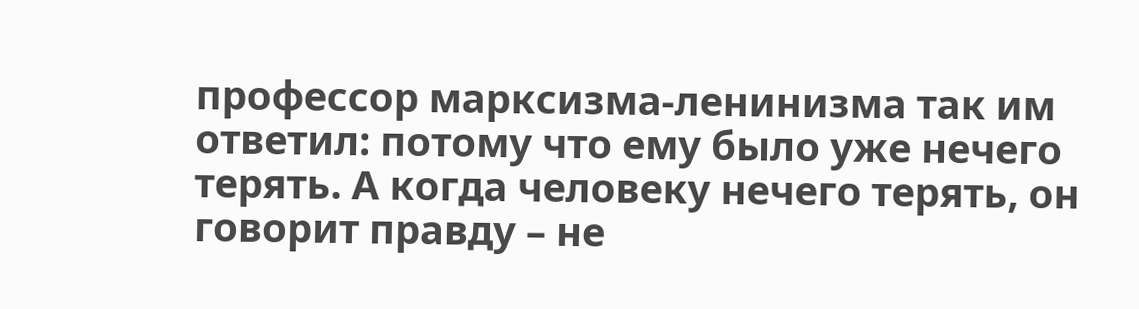профессор марксизма-ленинизма так им ответил: потому что ему было уже нечего терять. А когда человеку нечего терять, он говорит правду – не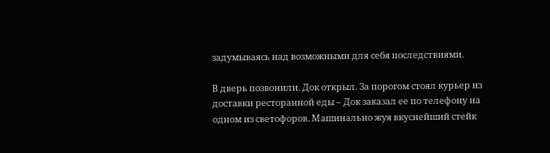задумываясь над возможными для себя последствиями.

В дверь позвонили. Док открыл. За порогом стоял курьер из доставки ресторанной еды – Док заказал ее по телефону на одном из светофоров. Машинально жуя вкуснейший стейк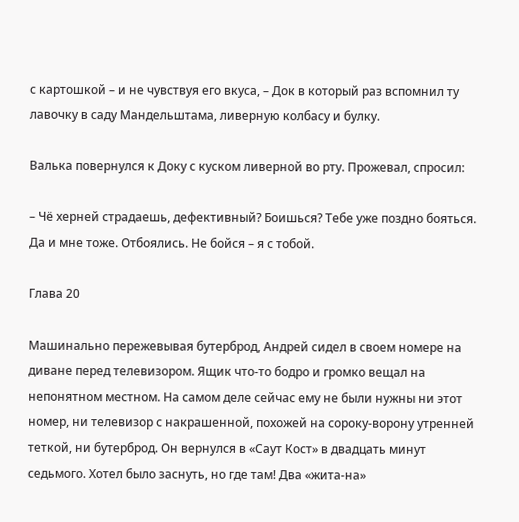с картошкой – и не чувствуя его вкуса, – Док в который раз вспомнил ту лавочку в саду Мандельштама, ливерную колбасу и булку.

Валька повернулся к Доку с куском ливерной во рту. Прожевал, спросил:

– Чё херней страдаешь, дефективный? Боишься? Тебе уже поздно бояться. Да и мне тоже. Отбоялись. Не бойся – я с тобой.

Глава 20

Машинально пережевывая бутерброд, Андрей сидел в своем номере на диване перед телевизором. Ящик что-то бодро и громко вещал на непонятном местном. На самом деле сейчас ему не были нужны ни этот номер, ни телевизор с накрашенной, похожей на сороку-ворону утренней теткой, ни бутерброд. Он вернулся в «Саут Кост» в двадцать минут седьмого. Хотел было заснуть, но где там! Два «жита-на»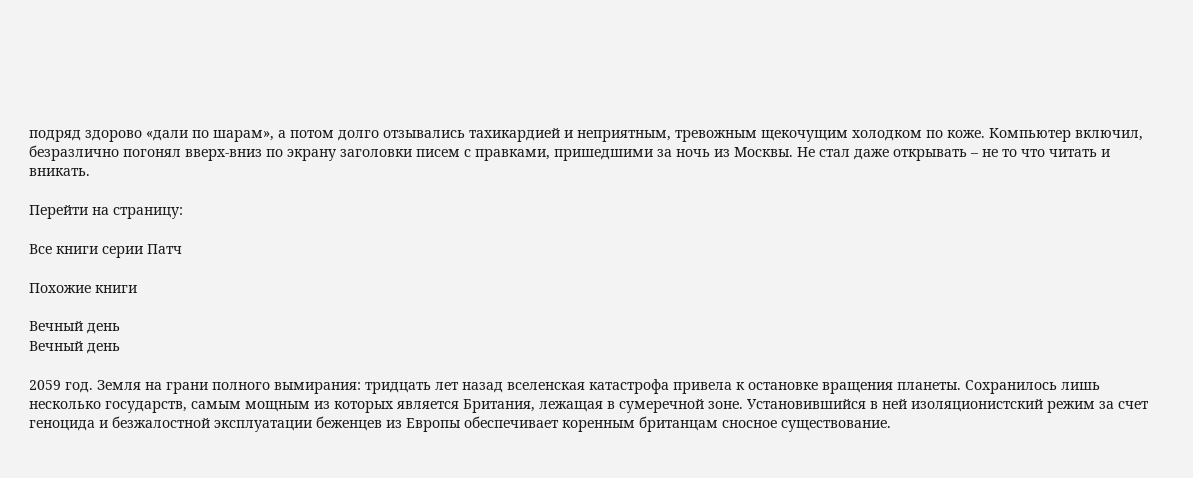подряд здорово «дали по шарам», а потом долго отзывались тахикардией и неприятным, тревожным щекочущим холодком по коже. Компьютер включил, безразлично погонял вверх-вниз по экрану заголовки писем с правками, пришедшими за ночь из Москвы. Не стал даже открывать – не то что читать и вникать.

Перейти на страницу:

Все книги серии Патч

Похожие книги

Вечный день
Вечный день

2059 год. Земля на грани полного вымирания: тридцать лет назад вселенская катастрофа привела к остановке вращения планеты. Сохранилось лишь несколько государств, самым мощным из которых является Британия, лежащая в сумеречной зоне. Установившийся в ней изоляционистский режим за счет геноцида и безжалостной эксплуатации беженцев из Европы обеспечивает коренным британцам сносное существование.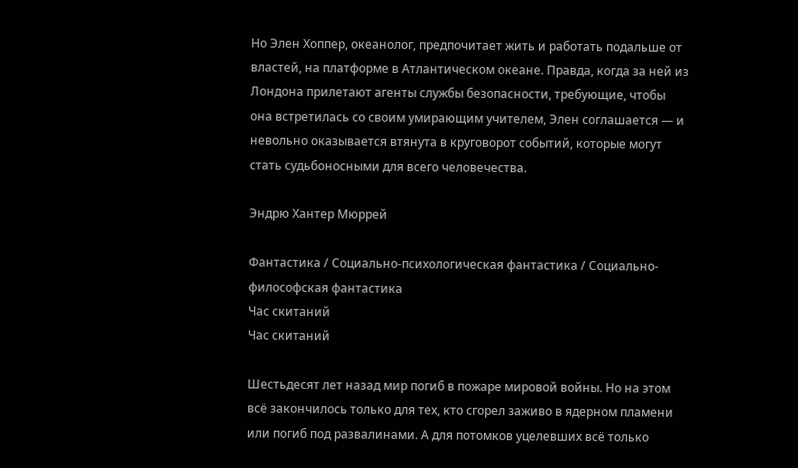Но Элен Хоппер, океанолог, предпочитает жить и работать подальше от властей, на платформе в Атлантическом океане. Правда, когда за ней из Лондона прилетают агенты службы безопасности, требующие, чтобы она встретилась со своим умирающим учителем, Элен соглашается — и невольно оказывается втянута в круговорот событий, которые могут стать судьбоносными для всего человечества.

Эндрю Хантер Мюррей

Фантастика / Социально-психологическая фантастика / Социально-философская фантастика
Час скитаний
Час скитаний

Шестьдесят лет назад мир погиб в пожаре мировой войны. Но на этом всё закончилось только для тех, кто сгорел заживо в ядерном пламени или погиб под развалинами. А для потомков уцелевших всё только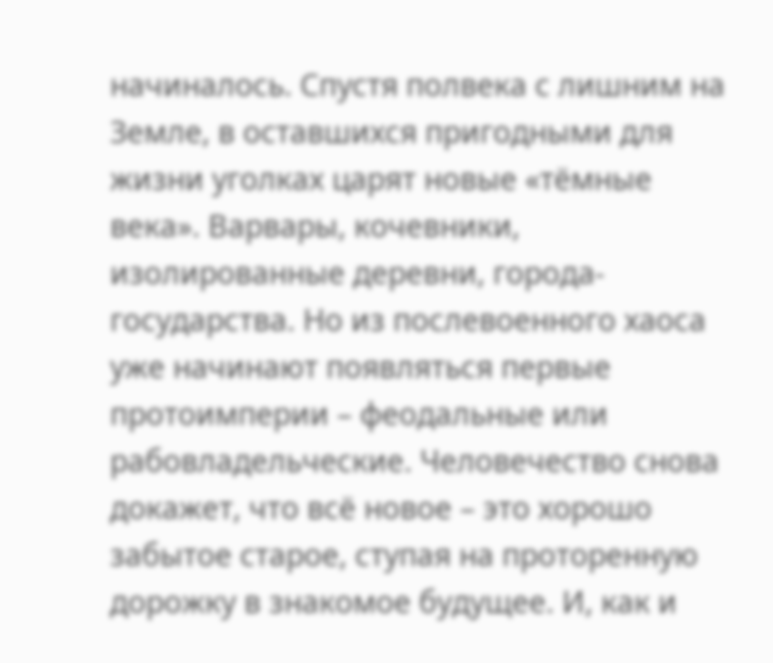начиналось. Спустя полвека с лишним на Земле, в оставшихся пригодными для жизни уголках царят новые «тёмные века». Варвары, кочевники, изолированные деревни, города-государства. Но из послевоенного хаоса уже начинают появляться первые протоимперии – феодальные или рабовладельческие. Человечество снова докажет, что всё новое – это хорошо забытое старое, ступая на проторенную дорожку в знакомое будущее. И, как и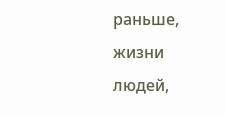раньше, жизни людей,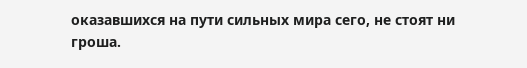оказавшихся на пути сильных мира сего, не стоят ни гроша.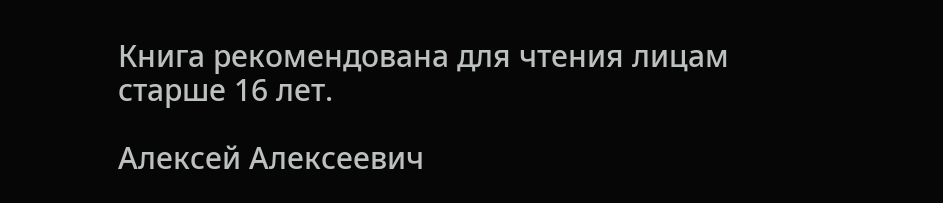Книга рекомендована для чтения лицам старше 16 лет.

Алексей Алексеевич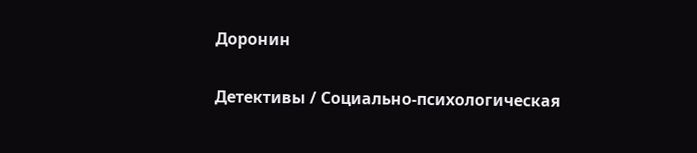Доронин

Детективы / Социально-психологическая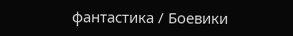фантастика / Боевики